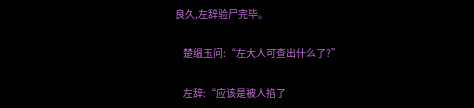良久,左辞验尸完毕。

    楚缊玉问:“左大人可查出什么了?”

    左辞:“应该是被人掐了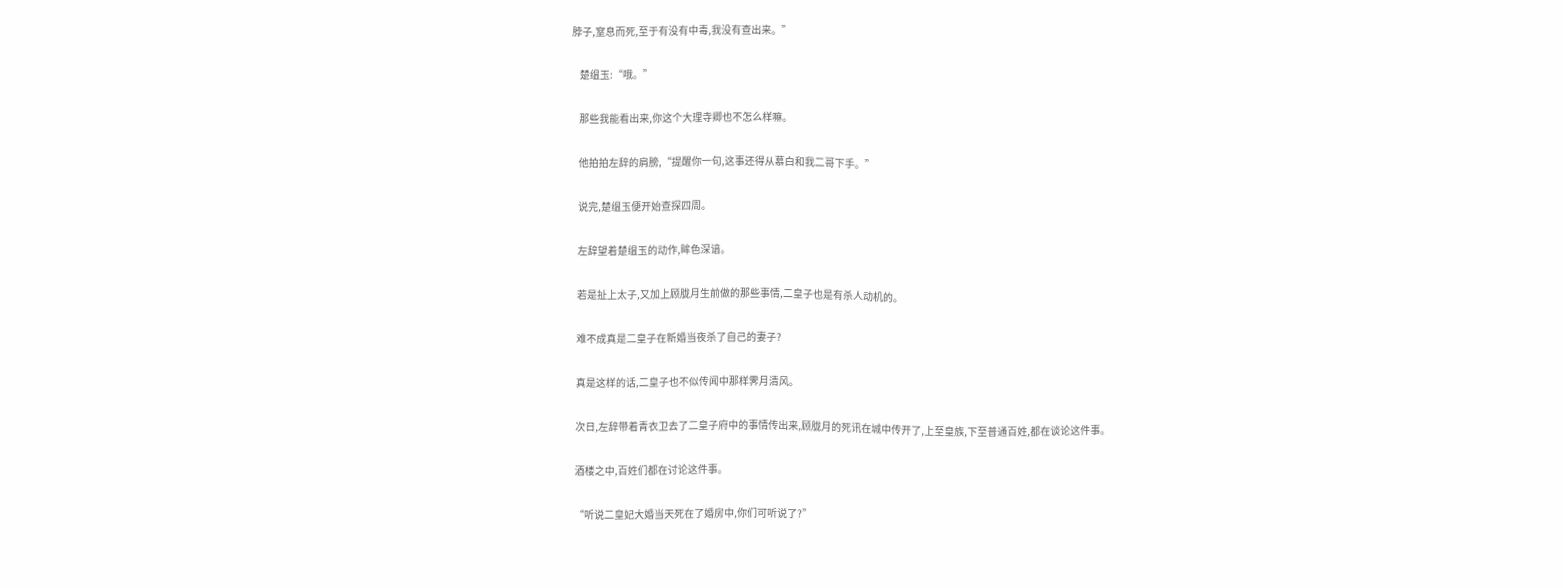脖子,窒息而死,至于有没有中毒,我没有查出来。”

    楚缊玉:“哦。”

    那些我能看出来,你这个大理寺卿也不怎么样嘛。

    他拍拍左辞的肩膀,“提醒你一句,这事还得从慕白和我二哥下手。”

    说完,楚缊玉便开始查探四周。

    左辞望着楚缊玉的动作,眸色深谙。

    若是扯上太子,又加上顾胧月生前做的那些事情,二皇子也是有杀人动机的。

    难不成真是二皇子在新婚当夜杀了自己的妻子?

    真是这样的话,二皇子也不似传闻中那样霁月清风。

    次日,左辞带着青衣卫去了二皇子府中的事情传出来,顾胧月的死讯在城中传开了,上至皇族,下至普通百姓,都在谈论这件事。

    酒楼之中,百姓们都在讨论这件事。

    “听说二皇妃大婚当天死在了婚房中,你们可听说了?”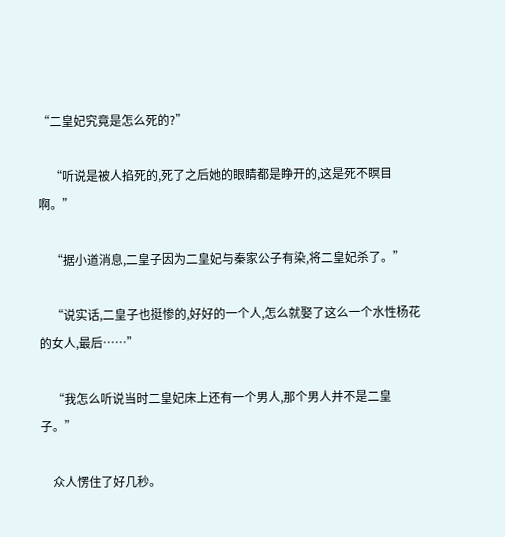“二皇妃究竟是怎么死的?”

    “听说是被人掐死的,死了之后她的眼睛都是睁开的,这是死不瞑目啊。”

    “据小道消息,二皇子因为二皇妃与秦家公子有染,将二皇妃杀了。”

    “说实话,二皇子也挺惨的,好好的一个人,怎么就娶了这么一个水性杨花的女人,最后……”

    “我怎么听说当时二皇妃床上还有一个男人,那个男人并不是二皇子。”

    众人愣住了好几秒。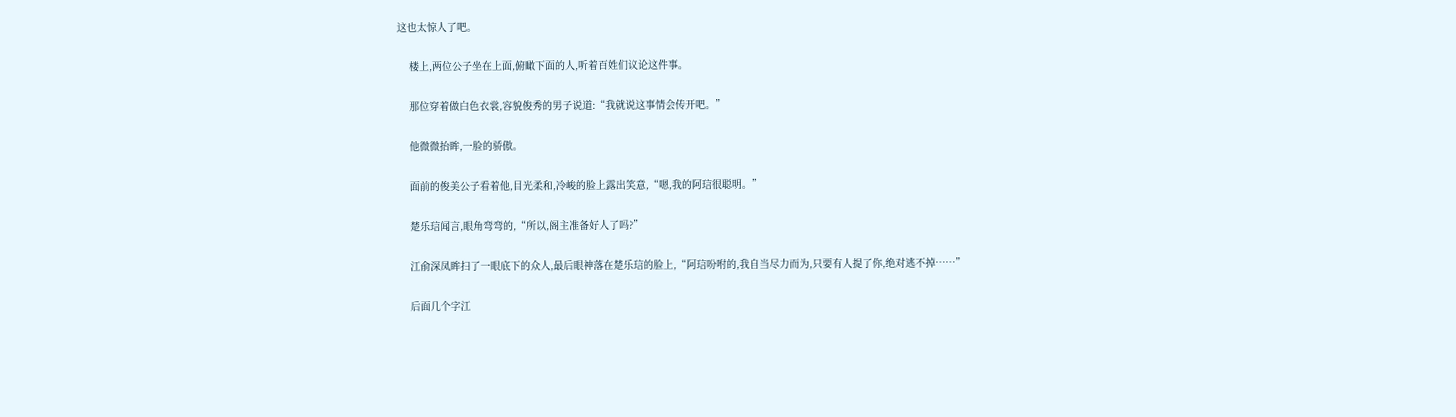这也太惊人了吧。

    楼上,两位公子坐在上面,俯瞰下面的人,听着百姓们议论这件事。

    那位穿着做白色衣裳,容貌俊秀的男子说道:“我就说这事情会传开吧。”

    他微微抬眸,一脸的骄傲。

    面前的俊美公子看着他,目光柔和,冷峻的脸上露出笑意,“嗯,我的阿琂很聪明。”

    楚乐琂闻言,眼角弯弯的,“所以,阁主准备好人了吗?”

    江俞深凤眸扫了一眼底下的众人,最后眼神落在楚乐琂的脸上,“阿琂吩咐的,我自当尽力而为,只要有人提了你,绝对逃不掉……”

    后面几个字江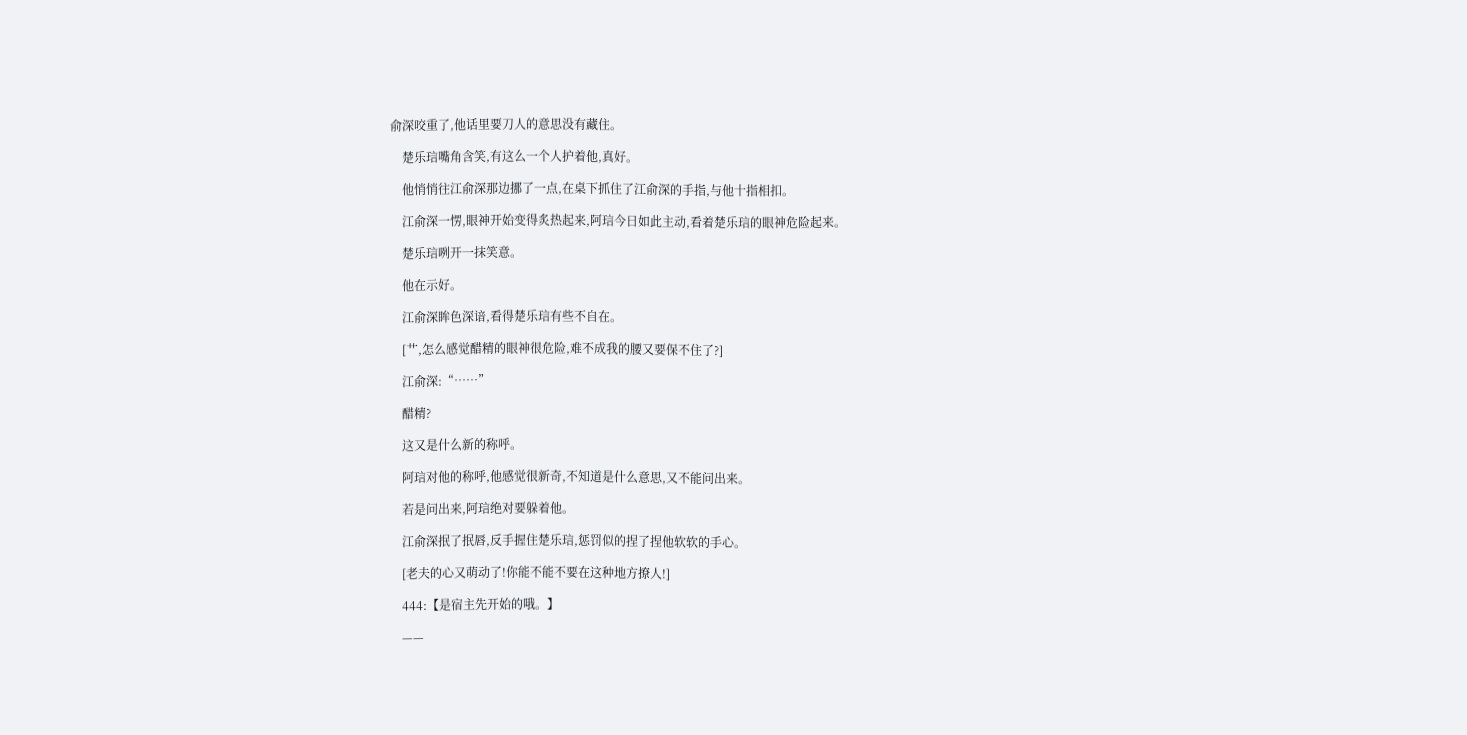俞深咬重了,他话里要刀人的意思没有藏住。

    楚乐琂嘴角含笑,有这么一个人护着他,真好。

    他悄悄往江俞深那边挪了一点,在桌下抓住了江俞深的手指,与他十指相扣。

    江俞深一愣,眼神开始变得炙热起来,阿琂今日如此主动,看着楚乐琂的眼神危险起来。

    楚乐琂咧开一抹笑意。

    他在示好。

    江俞深眸色深谙,看得楚乐琂有些不自在。

    [艹,怎么感觉醋精的眼神很危险,难不成我的腰又要保不住了?]

    江俞深:“……”

    醋精?

    这又是什么新的称呼。

    阿琂对他的称呼,他感觉很新奇,不知道是什么意思,又不能问出来。

    若是问出来,阿琂绝对要躲着他。

    江俞深抿了抿唇,反手握住楚乐琂,惩罚似的捏了捏他软软的手心。

    [老夫的心又萌动了!你能不能不要在这种地方撩人!]

    444:【是宿主先开始的哦。】

    ——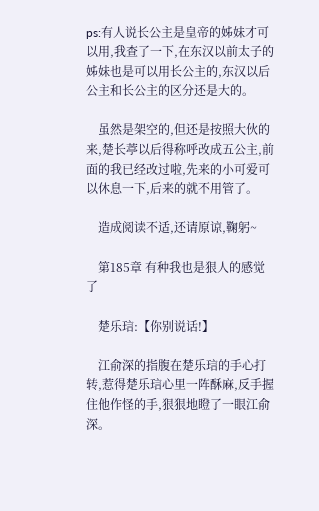ps:有人说长公主是皇帝的姊妹才可以用,我查了一下,在东汉以前太子的姊妹也是可以用长公主的,东汉以后公主和长公主的区分还是大的。

    虽然是架空的,但还是按照大伙的来,楚长葶以后得称呼改成五公主,前面的我已经改过啦,先来的小可爱可以休息一下,后来的就不用管了。

    造成阅读不适,还请原谅,鞠躬~

    第185章 有种我也是狠人的感觉了

    楚乐琂:【你别说话!】

    江俞深的指腹在楚乐琂的手心打转,惹得楚乐琂心里一阵酥麻,反手握住他作怪的手,狠狠地瞪了一眼江俞深。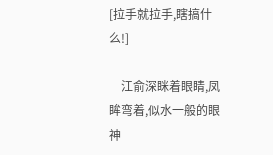[拉手就拉手,瞎搞什么!]

    江俞深眯着眼睛,凤眸弯着,似水一般的眼神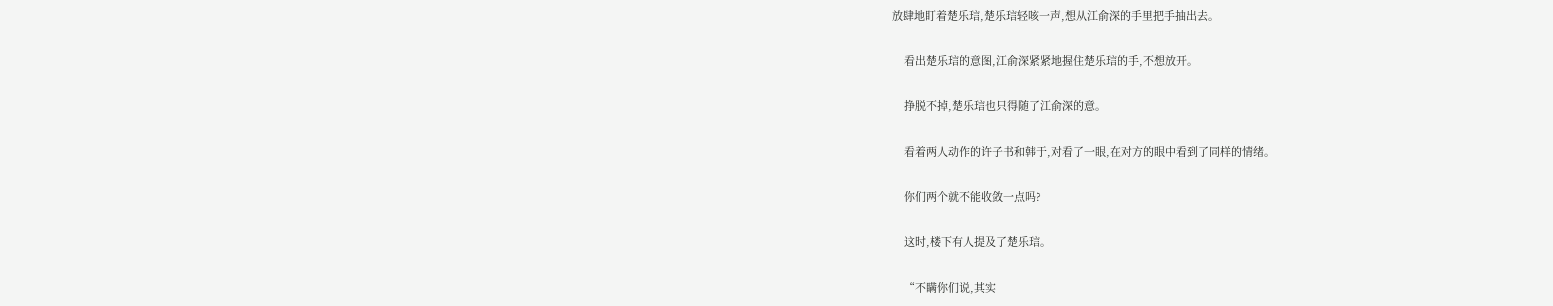放肆地盯着楚乐琂,楚乐琂轻咳一声,想从江俞深的手里把手抽出去。

    看出楚乐琂的意图,江俞深紧紧地握住楚乐琂的手,不想放开。

    挣脱不掉,楚乐琂也只得随了江俞深的意。

    看着两人动作的许子书和韩于,对看了一眼,在对方的眼中看到了同样的情绪。

    你们两个就不能收敛一点吗?

    这时,楼下有人提及了楚乐琂。

    “不瞒你们说,其实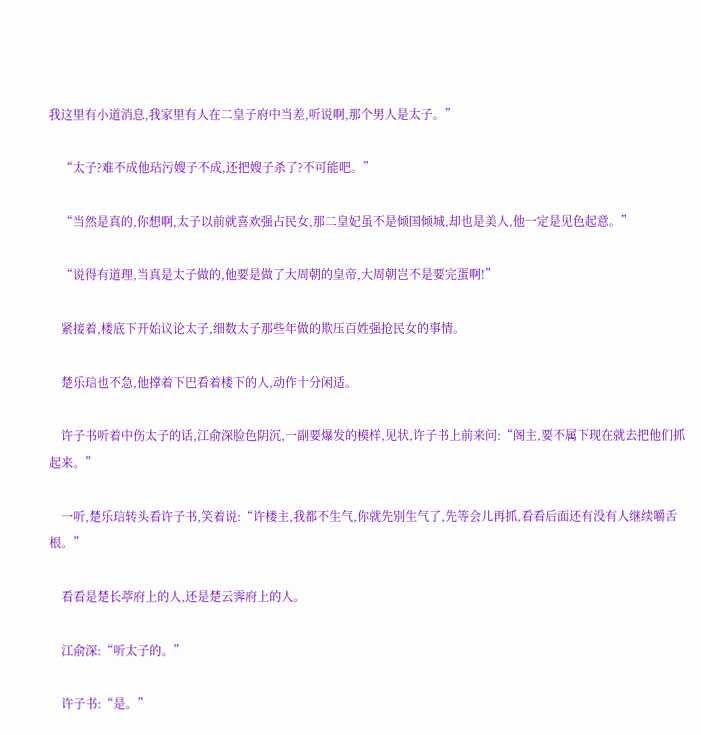我这里有小道消息,我家里有人在二皇子府中当差,听说啊,那个男人是太子。”

    “太子?难不成他玷污嫂子不成,还把嫂子杀了?不可能吧。”

    “当然是真的,你想啊,太子以前就喜欢强占民女,那二皇妃虽不是倾国倾城,却也是美人,他一定是见色起意。”

    “说得有道理,当真是太子做的,他要是做了大周朝的皇帝,大周朝岂不是要完蛋啊!”

    紧接着,楼底下开始议论太子,细数太子那些年做的欺压百姓强抢民女的事情。

    楚乐琂也不急,他撑着下巴看着楼下的人,动作十分闲适。

    许子书听着中伤太子的话,江俞深脸色阴沉,一副要爆发的模样,见状,许子书上前来问:“阁主,要不属下现在就去把他们抓起来。”

    一听,楚乐琂转头看许子书,笑着说:“许楼主,我都不生气,你就先别生气了,先等会儿再抓,看看后面还有没有人继续嚼舌根。”

    看看是楚长葶府上的人,还是楚云霁府上的人。

    江俞深:“听太子的。”

    许子书:“是。”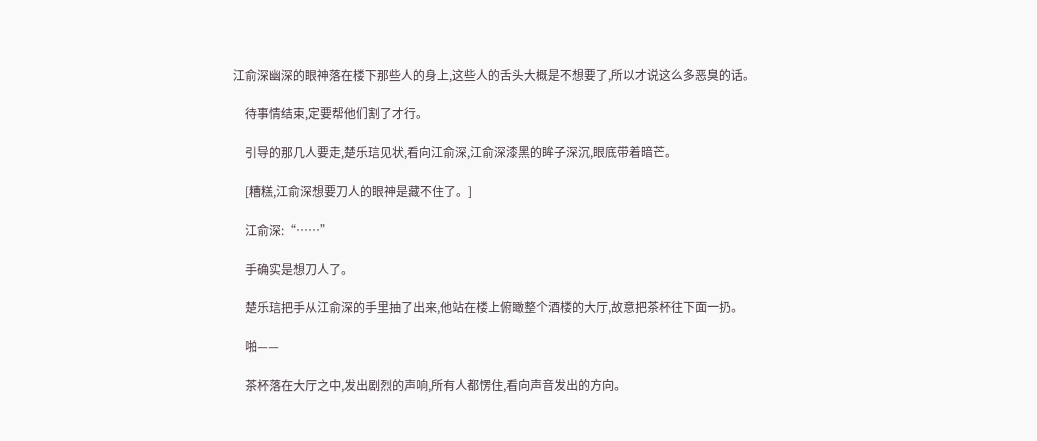江俞深幽深的眼神落在楼下那些人的身上,这些人的舌头大概是不想要了,所以才说这么多恶臭的话。

    待事情结束,定要帮他们割了才行。

    引导的那几人要走,楚乐琂见状,看向江俞深,江俞深漆黑的眸子深沉,眼底带着暗芒。

    [糟糕,江俞深想要刀人的眼神是藏不住了。]

    江俞深:“……”

    手确实是想刀人了。

    楚乐琂把手从江俞深的手里抽了出来,他站在楼上俯瞰整个酒楼的大厅,故意把茶杯往下面一扔。

    啪——

    茶杯落在大厅之中,发出剧烈的声响,所有人都愣住,看向声音发出的方向。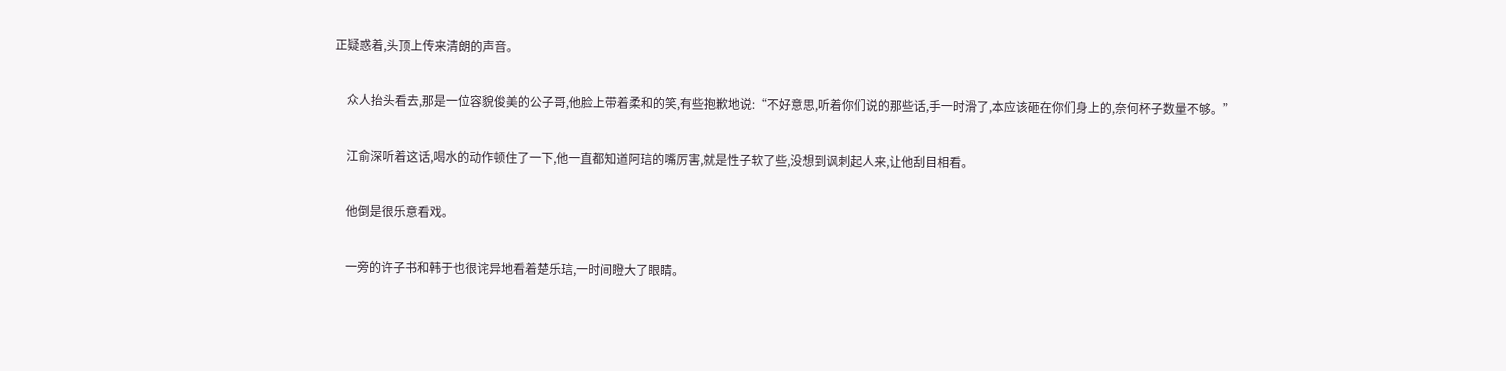正疑惑着,头顶上传来清朗的声音。

    众人抬头看去,那是一位容貌俊美的公子哥,他脸上带着柔和的笑,有些抱歉地说:“不好意思,听着你们说的那些话,手一时滑了,本应该砸在你们身上的,奈何杯子数量不够。”

    江俞深听着这话,喝水的动作顿住了一下,他一直都知道阿琂的嘴厉害,就是性子软了些,没想到讽刺起人来,让他刮目相看。

    他倒是很乐意看戏。

    一旁的许子书和韩于也很诧异地看着楚乐琂,一时间瞪大了眼睛。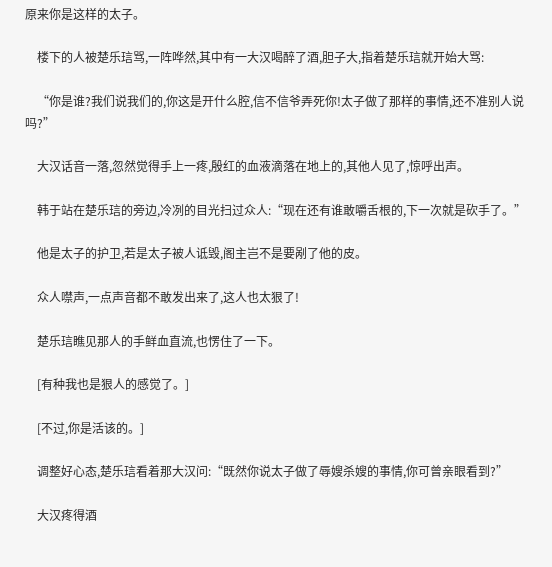原来你是这样的太子。

    楼下的人被楚乐琂骂,一阵哗然,其中有一大汉喝醉了酒,胆子大,指着楚乐琂就开始大骂:

    “你是谁?我们说我们的,你这是开什么腔,信不信爷弄死你!太子做了那样的事情,还不准别人说吗?”

    大汉话音一落,忽然觉得手上一疼,殷红的血液滴落在地上的,其他人见了,惊呼出声。

    韩于站在楚乐琂的旁边,冷冽的目光扫过众人:“现在还有谁敢嚼舌根的,下一次就是砍手了。”

    他是太子的护卫,若是太子被人诋毁,阁主岂不是要剐了他的皮。

    众人噤声,一点声音都不敢发出来了,这人也太狠了!

    楚乐琂瞧见那人的手鲜血直流,也愣住了一下。

    [有种我也是狠人的感觉了。]

    [不过,你是活该的。]

    调整好心态,楚乐琂看着那大汉问:“既然你说太子做了辱嫂杀嫂的事情,你可曾亲眼看到?”

    大汉疼得酒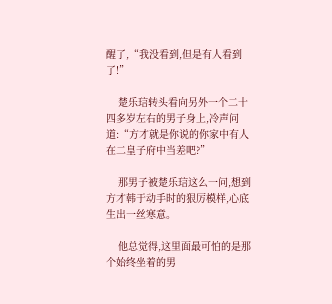醒了,“我没看到,但是有人看到了!”

    楚乐琂转头看向另外一个二十四多岁左右的男子身上,冷声问道:“方才就是你说的你家中有人在二皇子府中当差吧?”

    那男子被楚乐琂这么一问,想到方才韩于动手时的狠厉模样,心底生出一丝寒意。

    他总觉得,这里面最可怕的是那个始终坐着的男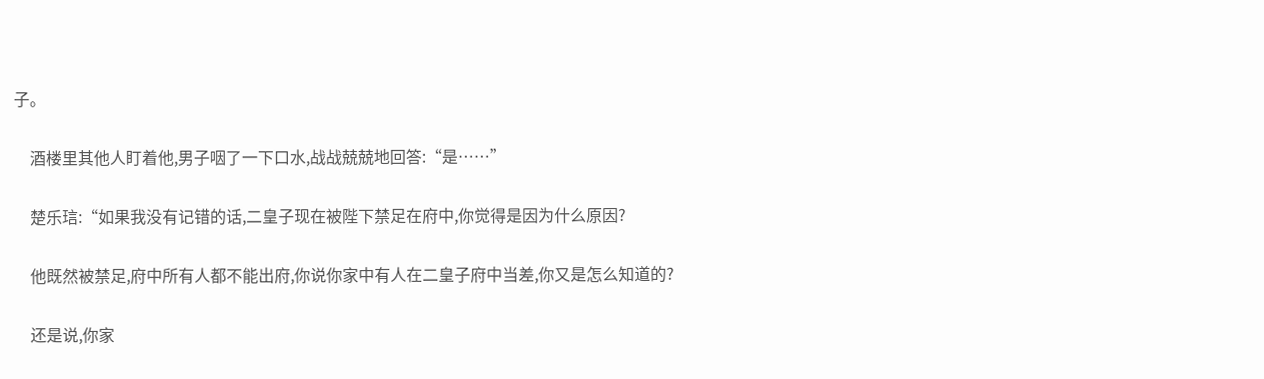子。

    酒楼里其他人盯着他,男子咽了一下口水,战战兢兢地回答:“是……”

    楚乐琂:“如果我没有记错的话,二皇子现在被陛下禁足在府中,你觉得是因为什么原因?

    他既然被禁足,府中所有人都不能出府,你说你家中有人在二皇子府中当差,你又是怎么知道的?

    还是说,你家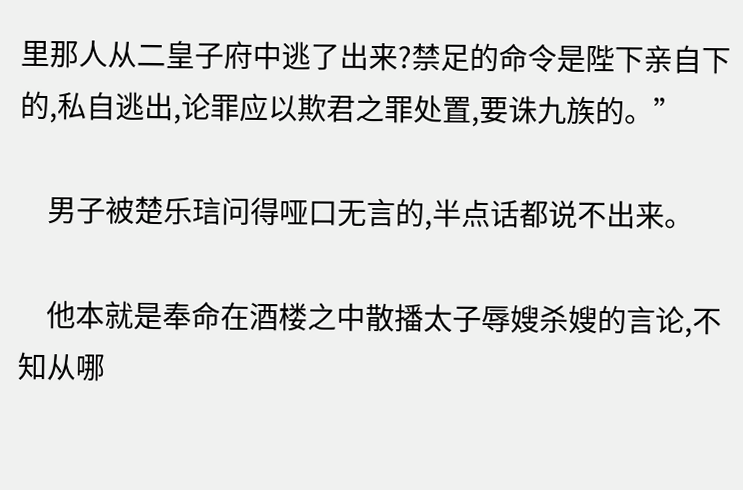里那人从二皇子府中逃了出来?禁足的命令是陛下亲自下的,私自逃出,论罪应以欺君之罪处置,要诛九族的。”

    男子被楚乐琂问得哑口无言的,半点话都说不出来。

    他本就是奉命在酒楼之中散播太子辱嫂杀嫂的言论,不知从哪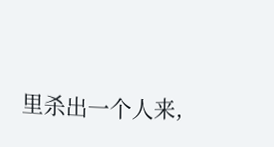里杀出一个人来,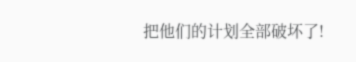把他们的计划全部破坏了!